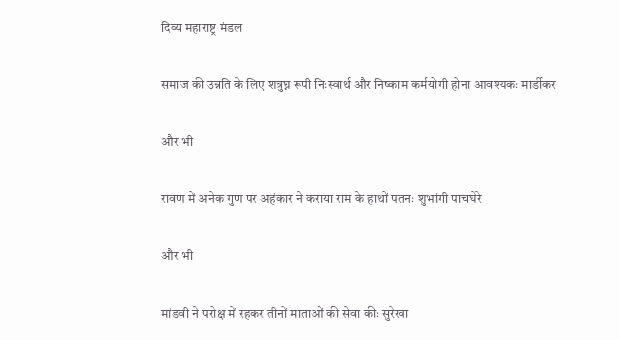दिव्य महाराष्ट्र मंडल

समाज की उन्नति के लिए शत्रुघ्न रूपी निःस्वार्थ और निष्काम कर्मयोगी होना आवश्यकः मार्डीकर

और भी

रावण में अनेक गुण पर अहंकार ने कराया राम के हाथों पतनः शुभांगी पाचघेरे

और भी

मांडवी ने परोक्ष में रहकर तीनों माताओं की सेवा कीः सुरेखा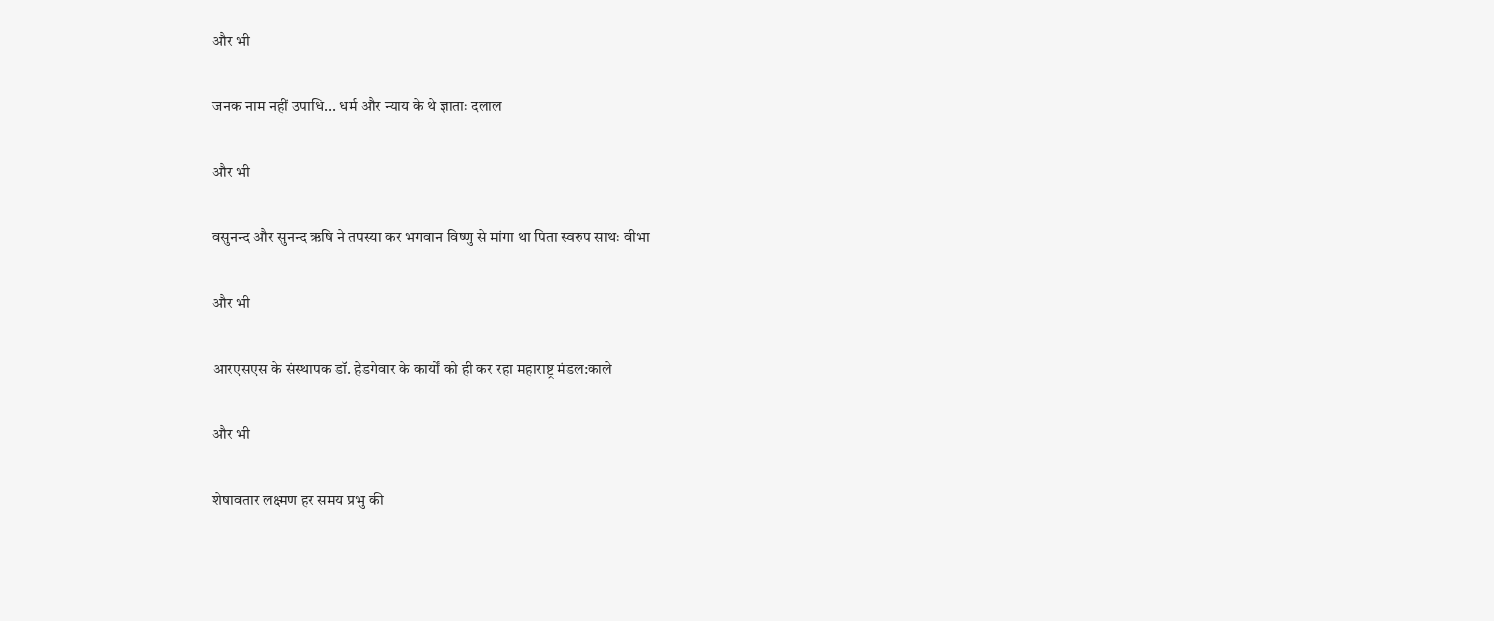और भी

जनक नाम नहीं उपाधि... धर्म और न्याय के थे ज्ञाताः दलाल

और भी

वसुनन्द और सुनन्द ऋषि ने तपस्या कर भगवान विष्णु से मांगा था पिता स्वरुप साथः वीभा

और भी

आरएसएस के संस्थापक डॉ. हेडगेवार के कार्यों को ही कर रहा महाराष्ट्र मंडल:काले

और भी

शेषावतार लक्ष्मण हर समय प्रभु की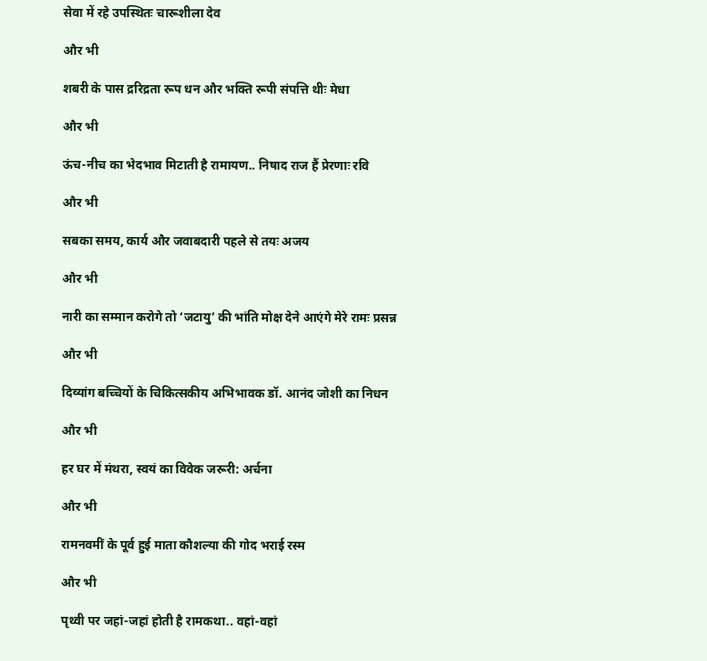सेवा में रहे उपस्थितः चारूशीला देव

और भी

शबरी के पास द्ररिद्रता रूप धन और भक्ति रूपी संपत्ति थीः मेधा

और भी

ऊंच-नीच का भेदभाव मिटाती है रामायण.. निषाद राज हैं प्रेरणाः रवि

और भी

सबका समय, कार्य और जवाबदारी पहले से तयः अजय

और भी

नारी का सम्मान करोगे तो ‘जटायु’ की भांति मोक्ष देने आएंगे मेरे रामः प्रसन्न

और भी

दिव्यांग बच्चियों के चिकित्सकीय अभिभावक डॉ. आनंद जोशी का निधन

और भी

हर घर में मंथरा, स्‍वयं का विवेक जरूरी: अर्चना

और भी

रामनवमीं के पूर्व हुई माता कौशल्या की गोद भराई रस्म

और भी

पृथ्वी पर जहां-जहां होती है रामकथा.. वहां-वहां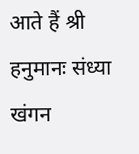आते हैं श्री हनुमानः संध्या खंगन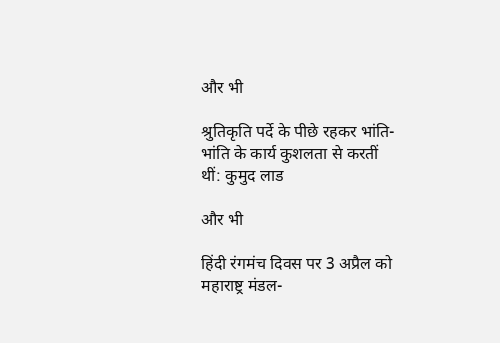और भी

श्रुतिकृति पर्दे के पीछे रहकर भांति- भांति के कार्य कुशलता से करतीं थीं: कुमुद लाड

और भी

हिंदी रंगमंच दिवस पर 3 अप्रैल को महाराष्ट्र मंडल-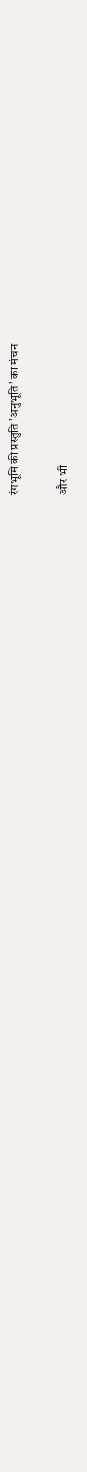रंगभूमि की प्रस्तुति 'अनुभूति' का मंचन

और भी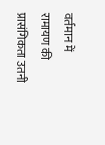वर्तमान में रामायण की प्रासंगिकता उतनी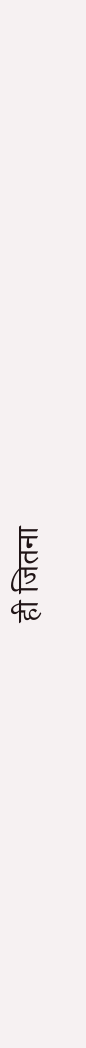ही जितना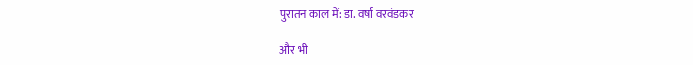पुरातन काल में: डा. वर्षा वरवंडकर

और भी